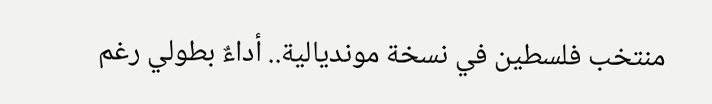منتخب فلسطين في نسخة مونديالية.. أداءٌ بطولي رغم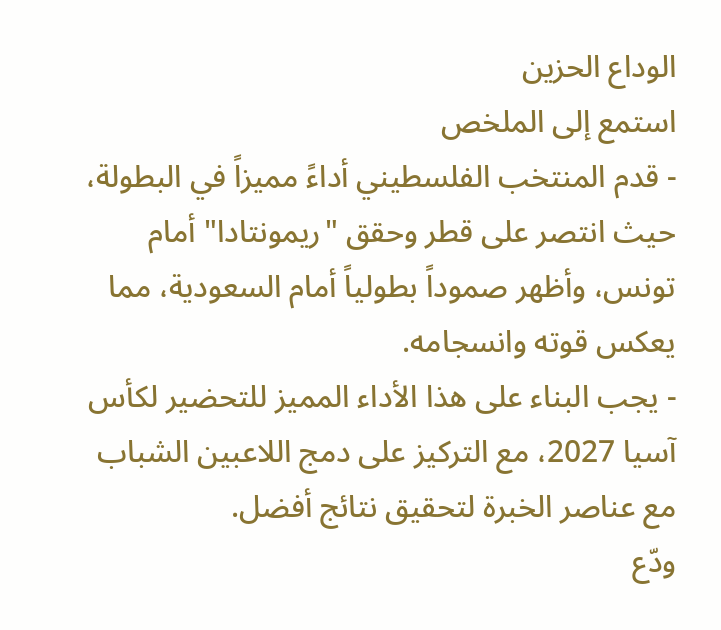الوداع الحزين
استمع إلى الملخص
- قدم المنتخب الفلسطيني أداءً مميزاً في البطولة، حيث انتصر على قطر وحقق "ريمونتادا" أمام تونس، وأظهر صموداً بطولياً أمام السعودية، مما يعكس قوته وانسجامه.
- يجب البناء على هذا الأداء المميز للتحضير لكأس آسيا 2027، مع التركيز على دمج اللاعبين الشباب مع عناصر الخبرة لتحقيق نتائج أفضل.
ودّع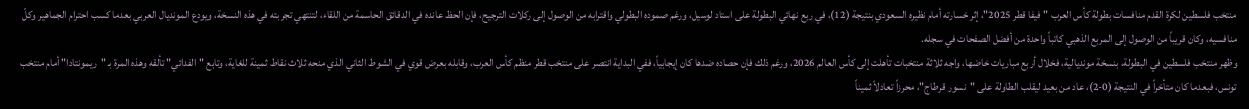منتخب فلسطين لكرة القدم منافسات بطولة كأس العرب "فيفا قطر 2025"، إثر خسارته أمام نظيره السعودي بنتيجة (12)، في ربع نهائي البطولة على استاد لوسيل، ورغم صموده البطولي واقترابه من الوصول إلى ركلات الترجيح، فإن الحظ عانده في الدقائق الحاسمة من اللقاء، لتنتهي تجربته في هذه النسخة، ويودع المونديال العربي بعدما كسب احترام الجماهير وكلّ منافسيه، وكان قريباً من الوصول إلى المربع الذهبي كاتباً واحدة من أفضل الصفحات في سجله.
وظهر منتخب فلسطين في البطولة، بنسخة مونديالية، فخلال أربع مباريات خاضها، واجه ثلاثة منتخبات تأهلت إلى كأس العالم 2026، ورغم ذلك فإن حصاده ضدها كان إيجابياً، ففي البداية انتصر على منتخب قطر منظم كأس العرب، وقابله بعرض قوي في الشوط الثاني الذي منحه ثلاث نقاط ثمينة للغاية، وتابع "الفدائي" تألقه وهذه المرة بـ "ريمونتادا" أمام منتخب تونس، فبعدما كان متأخراً في النتيجة (0-2)، عاد من بعيد ليقلب الطاولة على "نسور قرطاج"، محرزاً تعادلاً ثميناً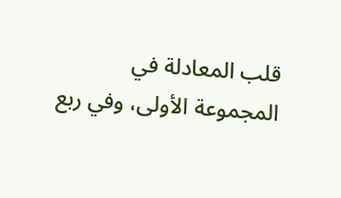قلب المعادلة في المجموعة الأولى، وفي ربع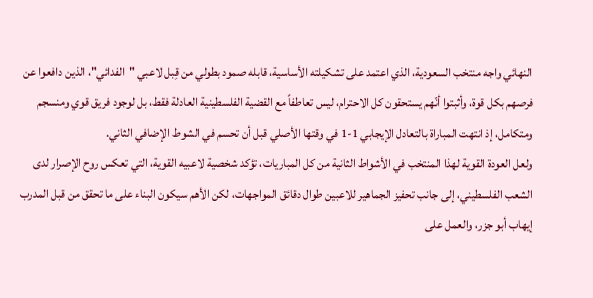النهائي واجه منتخب السعودية، الذي اعتمد على تشكيلته الأساسية، قابله صمود بطولي من قِبل لاعبي "الفدائي"، الذين دافعوا عن فرصهم بكل قوة، وأثبتوا أنّهم يستحقون كل الاحترام، ليس تعاطفاً مع القضية الفلسطينية العادلة فقط، بل لوجود فريق قوي ومنسجم ومتكامل، إذ انتهت المباراة بالتعادل الإيجابي 1-1 في وقتها الأصلي قبل أن تحسم في الشوط الإضافي الثاني.
ولعل العودة القوية لهذا المنتخب في الأشواط الثانية من كل المباريات، تؤكد شخصية لاعبيه القوية، التي تعكس روح الإصرار لدى الشعب الفلسطيني، إلى جانب تحفيز الجماهير للاعبين طوال دقائق المواجهات، لكن الأهم سيكون البناء على ما تحقق من قبل المدرب إيهاب أبو جزر، والعمل على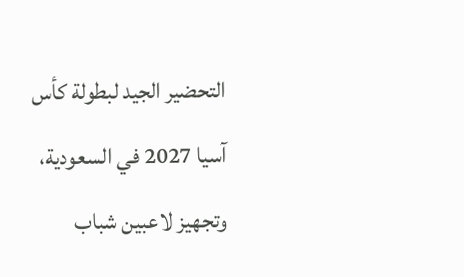التحضير الجيد لبطولة كأس آسيا 2027 في السعودية، وتجهيز لاعبين شباب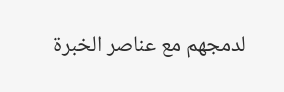لدمجهم مع عناصر الخبرة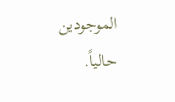الموجودين حالياً.